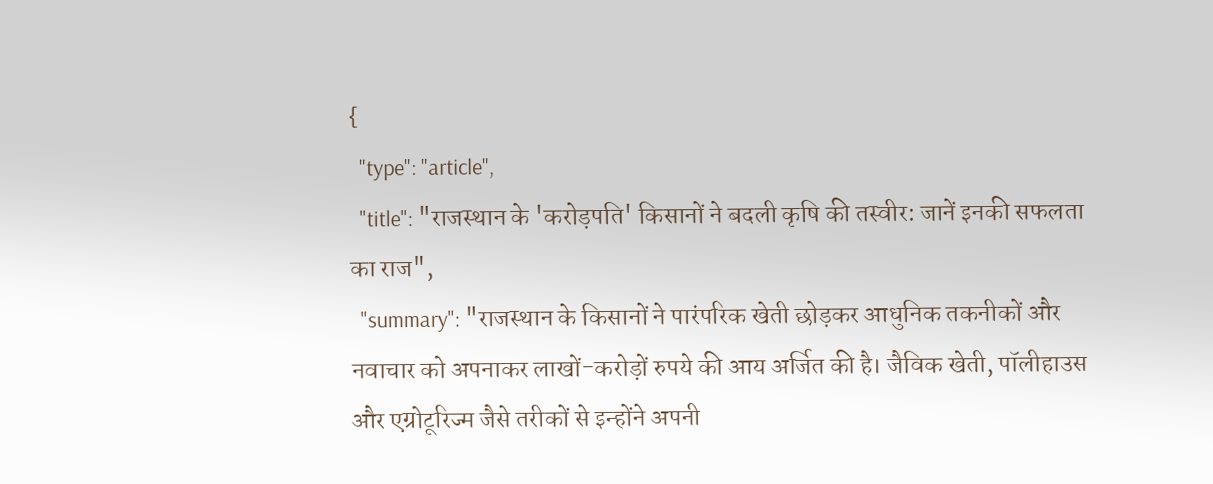{
  "type": "article",
  "title": "राजस्थान के 'करोड़पति' किसानों ने बदली कृषि की तस्वीर: जानें इनकी सफलता का राज",
  "summary": "राजस्थान के किसानों ने पारंपरिक खेती छोड़कर आधुनिक तकनीकों और नवाचार को अपनाकर लाखों-करोड़ों रुपये की आय अर्जित की है। जैविक खेती, पॉलीहाउस और एग्रोटूरिज्म जैसे तरीकों से इन्होंने अपनी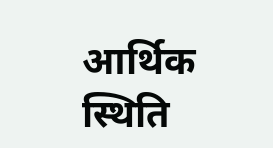आर्थिक स्थिति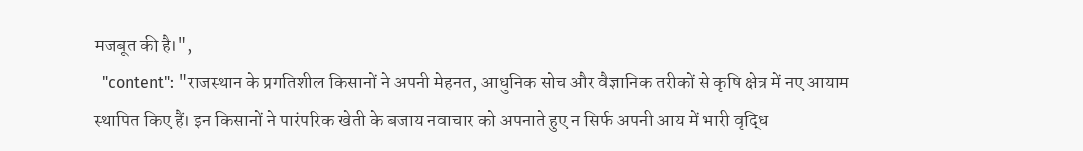मजबूत की है।",
  "content": "राजस्थान के प्रगतिशील किसानों ने अपनी मेहनत, आधुनिक सोच और वैज्ञानिक तरीकों से कृषि क्षेत्र में नए आयाम स्थापित किए हैं। इन किसानों ने पारंपरिक खेती के बजाय नवाचार को अपनाते हुए न सिर्फ अपनी आय में भारी वृद्धि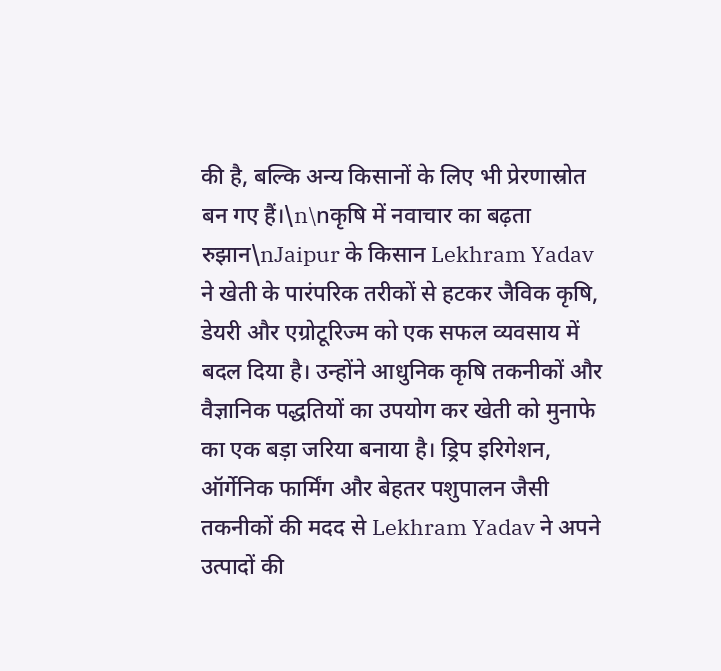की है, बल्कि अन्य किसानों के लिए भी प्रेरणास्रोत बन गए हैं।\n\nकृषि में नवाचार का बढ़ता रुझान\nJaipur के किसान Lekhram Yadav ने खेती के पारंपरिक तरीकों से हटकर जैविक कृषि, डेयरी और एग्रोटूरिज्म को एक सफल व्यवसाय में बदल दिया है। उन्होंने आधुनिक कृषि तकनीकों और वैज्ञानिक पद्धतियों का उपयोग कर खेती को मुनाफे का एक बड़ा जरिया बनाया है। ड्रिप इरिगेशन, ऑर्गेनिक फार्मिंग और बेहतर पशुपालन जैसी तकनीकों की मदद से Lekhram Yadav ने अपने उत्पादों की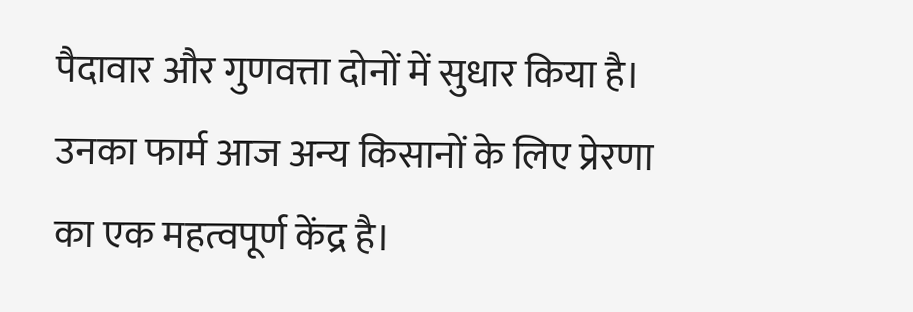पैदावार और गुणवत्ता दोनों में सुधार किया है। उनका फार्म आज अन्य किसानों के लिए प्रेरणा का एक महत्वपूर्ण केंद्र है।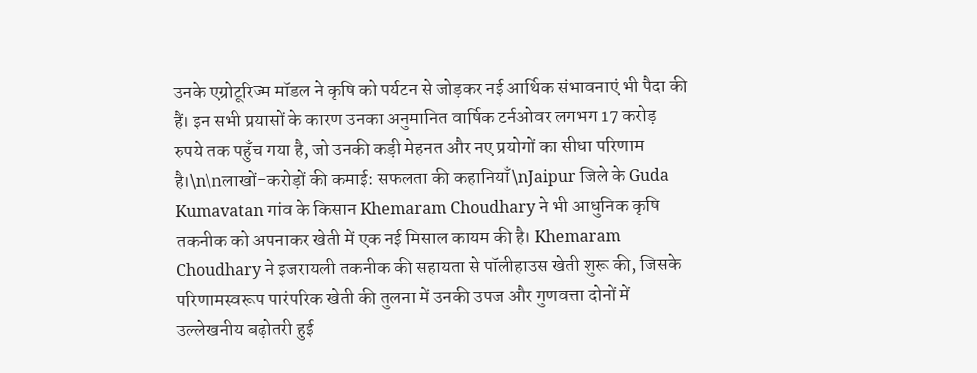उनके एग्रोटूरिज्म मॉडल ने कृषि को पर्यटन से जोड़कर नई आर्थिक संभावनाएं भी पैदा की हैं। इन सभी प्रयासों के कारण उनका अनुमानित वार्षिक टर्नओवर लगभग 17 करोड़ रुपये तक पहुँच गया है, जो उनकी कड़ी मेहनत और नए प्रयोगों का सीधा परिणाम है।\n\nलाखों-करोड़ों की कमाई: सफलता की कहानियाँ\nJaipur जिले के Guda Kumavatan गांव के किसान Khemaram Choudhary ने भी आधुनिक कृषि तकनीक को अपनाकर खेती में एक नई मिसाल कायम की है। Khemaram Choudhary ने इजरायली तकनीक की सहायता से पॉलीहाउस खेती शुरू की, जिसके परिणामस्वरूप पारंपरिक खेती की तुलना में उनकी उपज और गुणवत्ता दोनों में उल्लेखनीय बढ़ोतरी हुई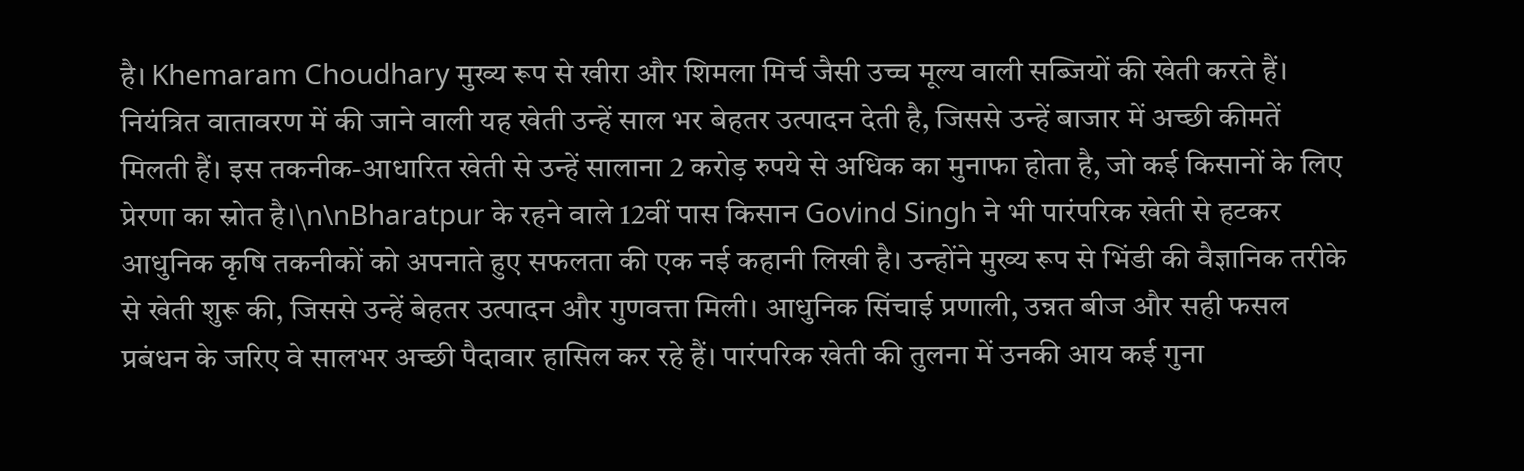है। Khemaram Choudhary मुख्य रूप से खीरा और शिमला मिर्च जैसी उच्च मूल्य वाली सब्जियों की खेती करते हैं। नियंत्रित वातावरण में की जाने वाली यह खेती उन्हें साल भर बेहतर उत्पादन देती है, जिससे उन्हें बाजार में अच्छी कीमतें मिलती हैं। इस तकनीक-आधारित खेती से उन्हें सालाना 2 करोड़ रुपये से अधिक का मुनाफा होता है, जो कई किसानों के लिए प्रेरणा का स्रोत है।\n\nBharatpur के रहने वाले 12वीं पास किसान Govind Singh ने भी पारंपरिक खेती से हटकर आधुनिक कृषि तकनीकों को अपनाते हुए सफलता की एक नई कहानी लिखी है। उन्होंने मुख्य रूप से भिंडी की वैज्ञानिक तरीके से खेती शुरू की, जिससे उन्हें बेहतर उत्पादन और गुणवत्ता मिली। आधुनिक सिंचाई प्रणाली, उन्नत बीज और सही फसल प्रबंधन के जरिए वे सालभर अच्छी पैदावार हासिल कर रहे हैं। पारंपरिक खेती की तुलना में उनकी आय कई गुना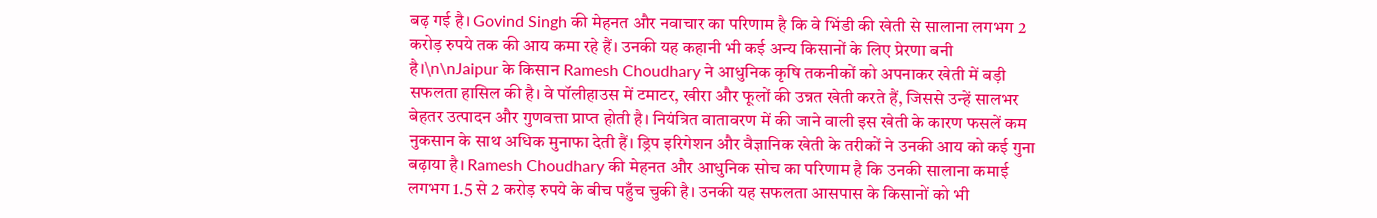बढ़ गई है। Govind Singh की मेहनत और नवाचार का परिणाम है कि वे भिंडी की खेती से सालाना लगभग 2 करोड़ रुपये तक की आय कमा रहे हैं। उनकी यह कहानी भी कई अन्य किसानों के लिए प्रेरणा बनी है।\n\nJaipur के किसान Ramesh Choudhary ने आधुनिक कृषि तकनीकों को अपनाकर खेती में बड़ी सफलता हासिल की है। वे पॉलीहाउस में टमाटर, खीरा और फूलों की उन्नत खेती करते हैं, जिससे उन्हें सालभर बेहतर उत्पादन और गुणवत्ता प्राप्त होती है। नियंत्रित वातावरण में की जाने वाली इस खेती के कारण फसलें कम नुकसान के साथ अधिक मुनाफा देती हैं। ड्रिप इरिगेशन और वैज्ञानिक खेती के तरीकों ने उनकी आय को कई गुना बढ़ाया है। Ramesh Choudhary की मेहनत और आधुनिक सोच का परिणाम है कि उनकी सालाना कमाई लगभग 1.5 से 2 करोड़ रुपये के बीच पहुँच चुकी है। उनकी यह सफलता आसपास के किसानों को भी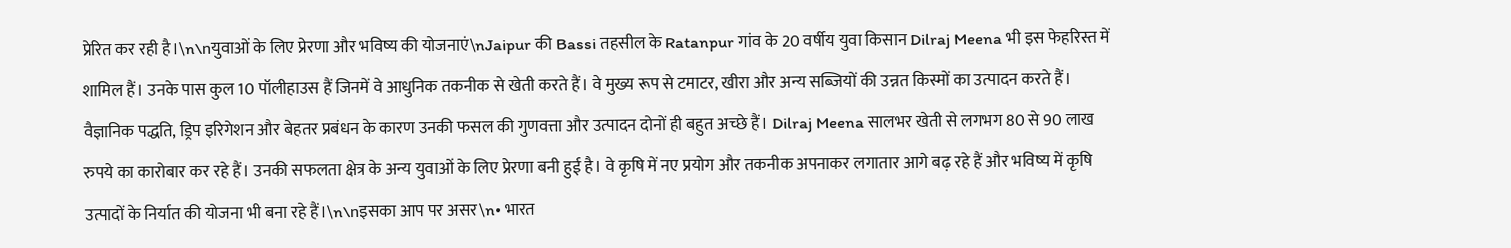प्रेरित कर रही है।\n\nयुवाओं के लिए प्रेरणा और भविष्य की योजनाएं\nJaipur की Bassi तहसील के Ratanpur गांव के 20 वर्षीय युवा किसान Dilraj Meena भी इस फेहरिस्त में शामिल हैं। उनके पास कुल 10 पॉलीहाउस हैं जिनमें वे आधुनिक तकनीक से खेती करते हैं। वे मुख्य रूप से टमाटर, खीरा और अन्य सब्जियों की उन्नत किस्मों का उत्पादन करते हैं। वैज्ञानिक पद्धति, ड्रिप इरिगेशन और बेहतर प्रबंधन के कारण उनकी फसल की गुणवत्ता और उत्पादन दोनों ही बहुत अच्छे हैं। Dilraj Meena सालभर खेती से लगभग 80 से 90 लाख रुपये का कारोबार कर रहे हैं। उनकी सफलता क्षेत्र के अन्य युवाओं के लिए प्रेरणा बनी हुई है। वे कृषि में नए प्रयोग और तकनीक अपनाकर लगातार आगे बढ़ रहे हैं और भविष्य में कृषि उत्पादों के निर्यात की योजना भी बना रहे हैं।\n\nइसका आप पर असर\n• भारत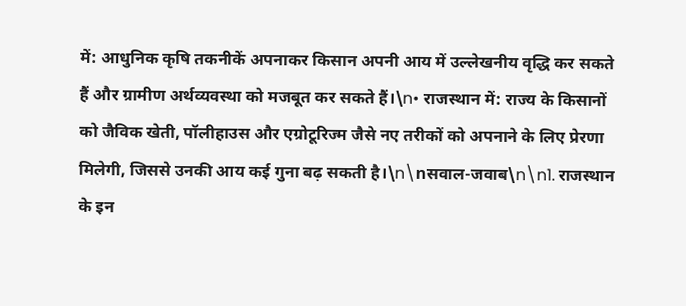में: आधुनिक कृषि तकनीकें अपनाकर किसान अपनी आय में उल्लेखनीय वृद्धि कर सकते हैं और ग्रामीण अर्थव्यवस्था को मजबूत कर सकते हैं।\n• राजस्थान में: राज्य के किसानों को जैविक खेती, पॉलीहाउस और एग्रोटूरिज्म जैसे नए तरीकों को अपनाने के लिए प्रेरणा मिलेगी, जिससे उनकी आय कई गुना बढ़ सकती है।\n\nसवाल-जवाब\n\n1. राजस्थान के इन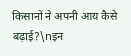किसानों ने अपनी आय कैसे बढ़ाई?\nइन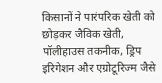किसानों ने पारंपरिक खेती को छोड़कर जैविक खेती, पॉलीहाउस तकनीक, ड्रिप इरिगेशन और एग्रोटूरिज्म जैसे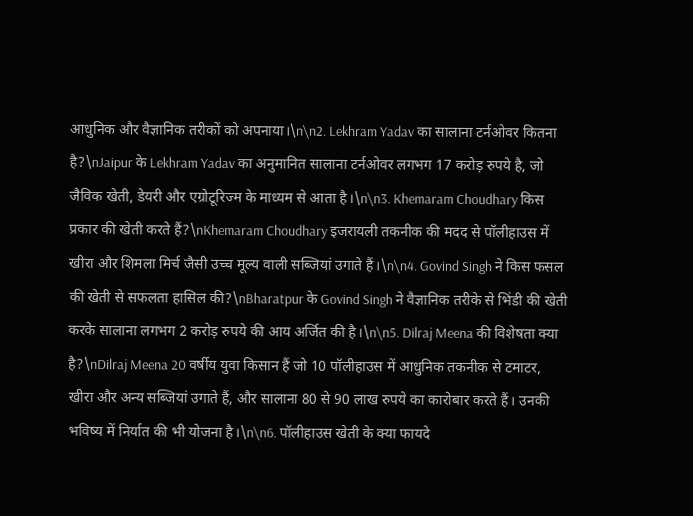आधुनिक और वैज्ञानिक तरीकों को अपनाया।\n\n2. Lekhram Yadav का सालाना टर्नओवर कितना है?\nJaipur के Lekhram Yadav का अनुमानित सालाना टर्नओवर लगभग 17 करोड़ रुपये है, जो जैविक खेती, डेयरी और एग्रोटूरिज्म के माध्यम से आता है।\n\n3. Khemaram Choudhary किस प्रकार की खेती करते हैं?\nKhemaram Choudhary इजरायली तकनीक की मदद से पॉलीहाउस में खीरा और शिमला मिर्च जैसी उच्च मूल्य वाली सब्जियां उगाते हैं।\n\n4. Govind Singh ने किस फसल की खेती से सफलता हासिल की?\nBharatpur के Govind Singh ने वैज्ञानिक तरीके से भिंडी की खेती करके सालाना लगभग 2 करोड़ रुपये की आय अर्जित की है।\n\n5. Dilraj Meena की विशेषता क्या है?\nDilraj Meena 20 वर्षीय युवा किसान हैं जो 10 पॉलीहाउस में आधुनिक तकनीक से टमाटर, खीरा और अन्य सब्जियां उगाते हैं, और सालाना 80 से 90 लाख रुपये का कारोबार करते हैं। उनकी भविष्य में निर्यात की भी योजना है।\n\n6. पॉलीहाउस खेती के क्या फायदे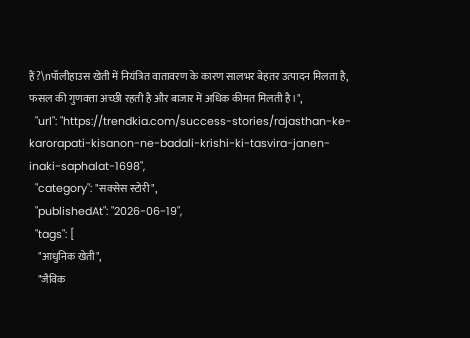हैं?\nपॉलीहाउस खेती में नियंत्रित वातावरण के कारण सालभर बेहतर उत्पादन मिलता है, फसल की गुणवत्ता अच्छी रहती है और बाजार में अधिक कीमत मिलती है।",
  "url": "https://trendkia.com/success-stories/rajasthan-ke-karorapati-kisanon-ne-badali-krishi-ki-tasvira-janen-inaki-saphalat-1698",
  "category": "सक्सेस स्टोरी",
  "publishedAt": "2026-06-19",
  "tags": [
    "आधुनिक खेती",
    "जैविक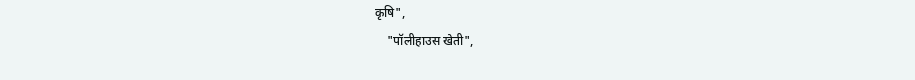कृषि",
    "पॉलीहाउस खेती",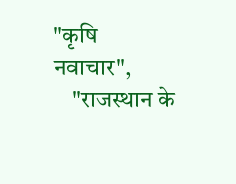"कृषि नवाचार",
    "राजस्थान के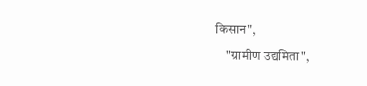किसान",
    "ग्रामीण उद्यमिता",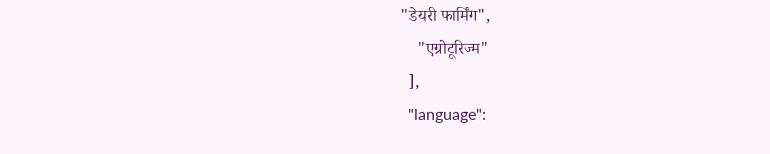"डेयरी फार्मिंग",
    "एग्रोटूरिज्म"
  ],
  "language":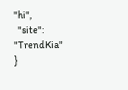"hi",
  "site": "TrendKia"
}